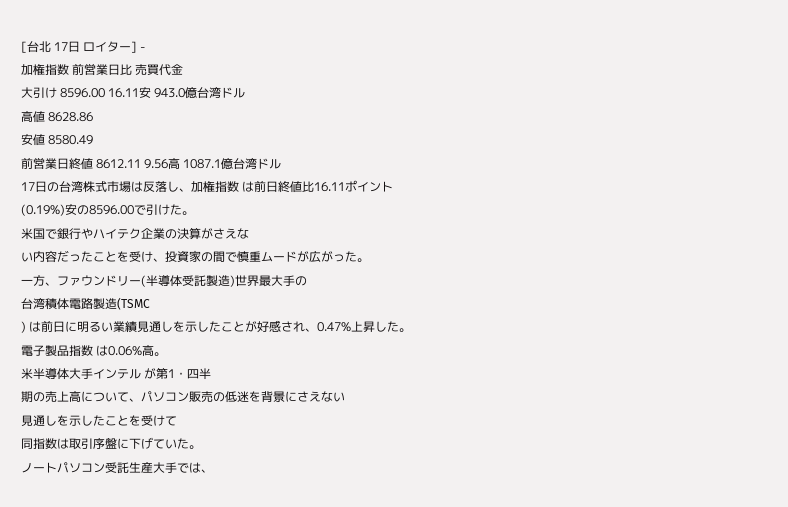[台北 17日 ロイター] -
加権指数 前営業日比 売買代金
大引け 8596.00 16.11安 943.0億台湾ドル
高値 8628.86
安値 8580.49
前営業日終値 8612.11 9.56高 1087.1億台湾ドル
17日の台湾株式市場は反落し、加権指数 は前日終値比16.11ポイント
(0.19%)安の8596.00で引けた。
米国で銀行やハイテク企業の決算がさえな
い内容だったことを受け、投資家の間で慎重ムードが広がった。
一方、ファウンドリー(半導体受託製造)世界最大手の
台湾積体電路製造(TSMC
) は前日に明るい業績見通しを示したことが好感され、0.47%上昇した。
電子製品指数 は0.06%高。
米半導体大手インテル が第1・四半
期の売上高について、パソコン販売の低迷を背景にさえない
見通しを示したことを受けて
同指数は取引序盤に下げていた。
ノートパソコン受託生産大手では、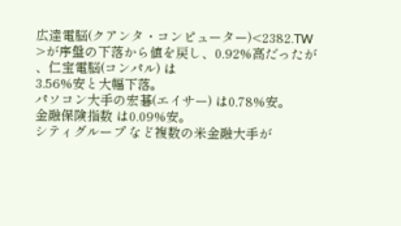広達電脳(クアンタ・コンピューター)<2382.TW
>が序盤の下落から値を戻し、0.92%高だったが
、仁宝電脳(コンパル) は
3.56%安と大幅下落。
パソコン大手の宏碁(エイサー) は0.78%安。
金融保険指数 は0.09%安。
シティグループ など複数の米金融大手が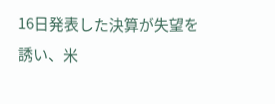16日発表した決算が失望を誘い、米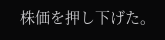株価を押し下げた。